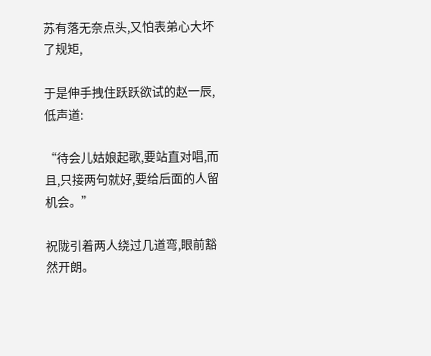苏有落无奈点头,又怕表弟心大坏了规矩,

于是伸手拽住跃跃欲试的赵一辰,低声道:

“待会儿姑娘起歌,要站直对唱,而且,只接两句就好,要给后面的人留机会。”

祝陇引着两人绕过几道弯,眼前豁然开朗。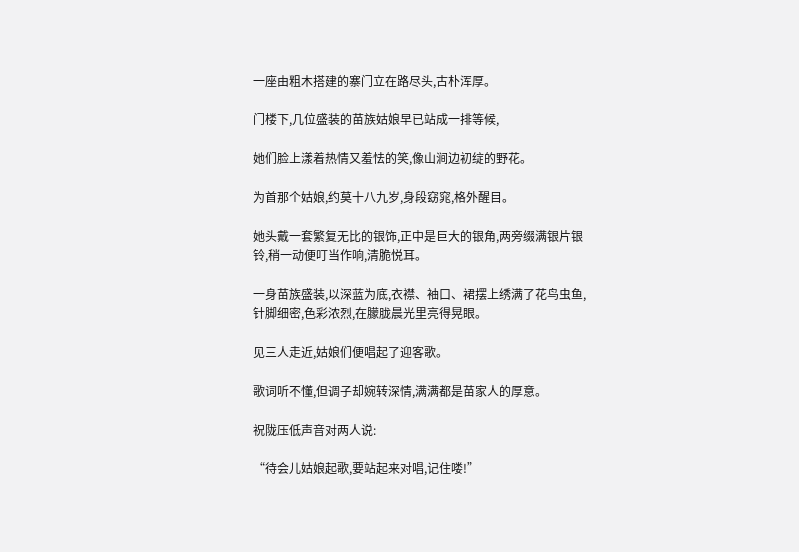一座由粗木搭建的寨门立在路尽头,古朴浑厚。

门楼下,几位盛装的苗族姑娘早已站成一排等候,

她们脸上漾着热情又羞怯的笑,像山涧边初绽的野花。

为首那个姑娘,约莫十八九岁,身段窈窕,格外醒目。

她头戴一套繁复无比的银饰,正中是巨大的银角,两旁缀满银片银铃,稍一动便叮当作响,清脆悦耳。

一身苗族盛装,以深蓝为底,衣襟、袖口、裙摆上绣满了花鸟虫鱼,针脚细密,色彩浓烈,在朦胧晨光里亮得晃眼。

见三人走近,姑娘们便唱起了迎客歌。

歌词听不懂,但调子却婉转深情,满满都是苗家人的厚意。

祝陇压低声音对两人说:

“待会儿姑娘起歌,要站起来对唱,记住喽!”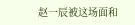赵一辰被这场面和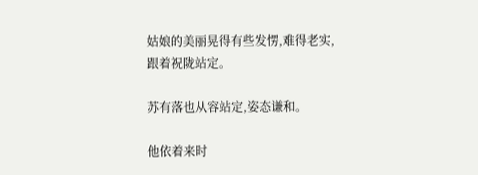姑娘的美丽晃得有些发愣,难得老实,跟着祝陇站定。

苏有落也从容站定,姿态谦和。

他依着来时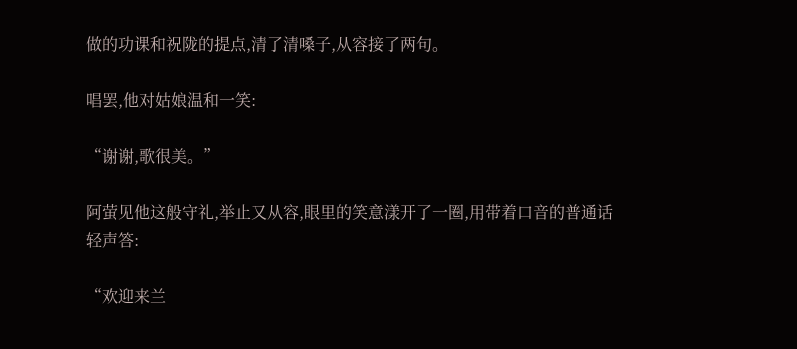做的功课和祝陇的提点,清了清嗓子,从容接了两句。

唱罢,他对姑娘温和一笑:

“谢谢,歌很美。”

阿萤见他这般守礼,举止又从容,眼里的笑意漾开了一圈,用带着口音的普通话轻声答:

“欢迎来兰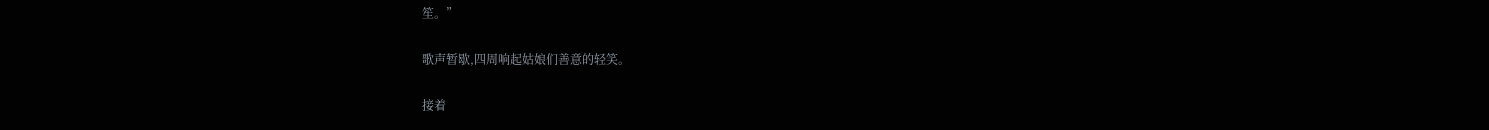笙。”

歌声暂歇,四周响起姑娘们善意的轻笑。

接着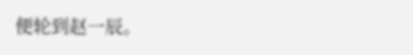便轮到赵一辰。